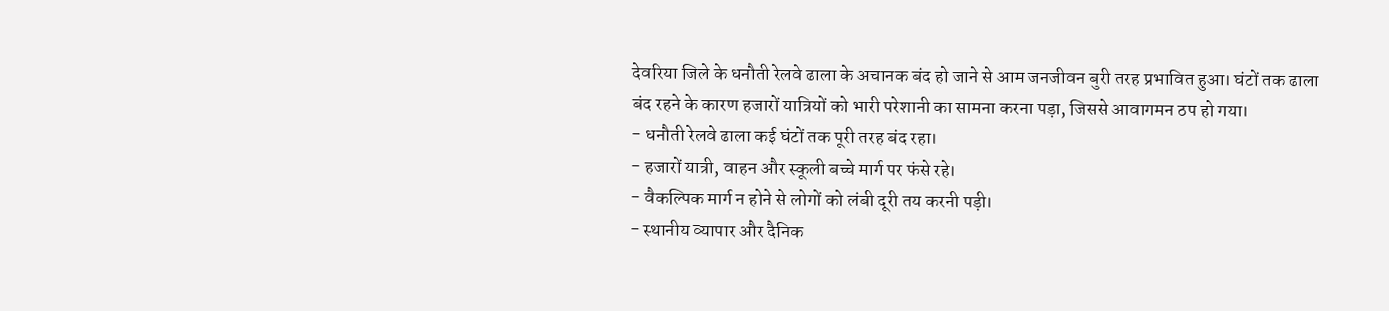देवरिया जिले के धनौती रेलवे ढाला के अचानक बंद हो जाने से आम जनजीवन बुरी तरह प्रभावित हुआ। घंटों तक ढाला बंद रहने के कारण हजारों यात्रियों को भारी परेशानी का सामना करना पड़ा, जिससे आवागमन ठप हो गया।
- धनौती रेलवे ढाला कई घंटों तक पूरी तरह बंद रहा।
- हजारों यात्री, वाहन और स्कूली बच्चे मार्ग पर फंसे रहे।
- वैकल्पिक मार्ग न होने से लोगों को लंबी दूरी तय करनी पड़ी।
- स्थानीय व्यापार और दैनिक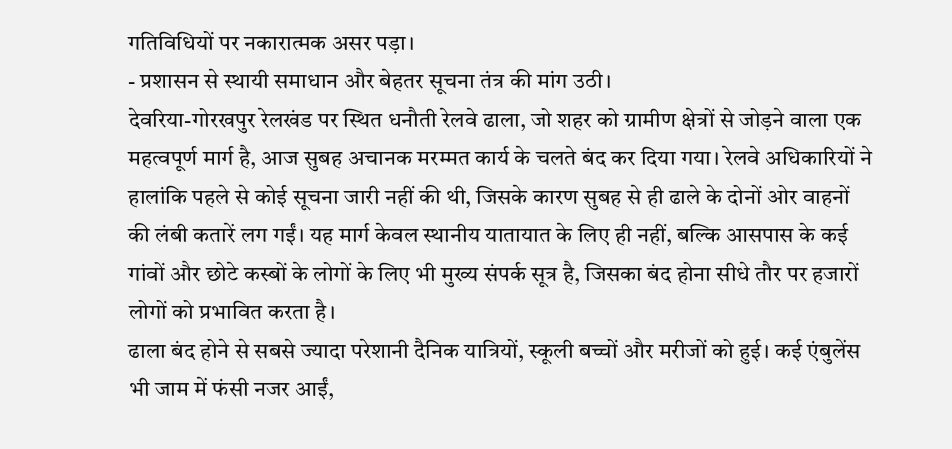गतिविधियों पर नकारात्मक असर पड़ा।
- प्रशासन से स्थायी समाधान और बेहतर सूचना तंत्र की मांग उठी।
देवरिया-गोरखपुर रेलखंड पर स्थित धनौती रेलवे ढाला, जो शहर को ग्रामीण क्षेत्रों से जोड़ने वाला एक महत्वपूर्ण मार्ग है, आज सुबह अचानक मरम्मत कार्य के चलते बंद कर दिया गया। रेलवे अधिकारियों ने हालांकि पहले से कोई सूचना जारी नहीं की थी, जिसके कारण सुबह से ही ढाले के दोनों ओर वाहनों की लंबी कतारें लग गईं। यह मार्ग केवल स्थानीय यातायात के लिए ही नहीं, बल्कि आसपास के कई गांवों और छोटे कस्बों के लोगों के लिए भी मुख्य संपर्क सूत्र है, जिसका बंद होना सीधे तौर पर हजारों लोगों को प्रभावित करता है।
ढाला बंद होने से सबसे ज्यादा परेशानी दैनिक यात्रियों, स्कूली बच्चों और मरीजों को हुई। कई एंबुलेंस भी जाम में फंसी नजर आईं,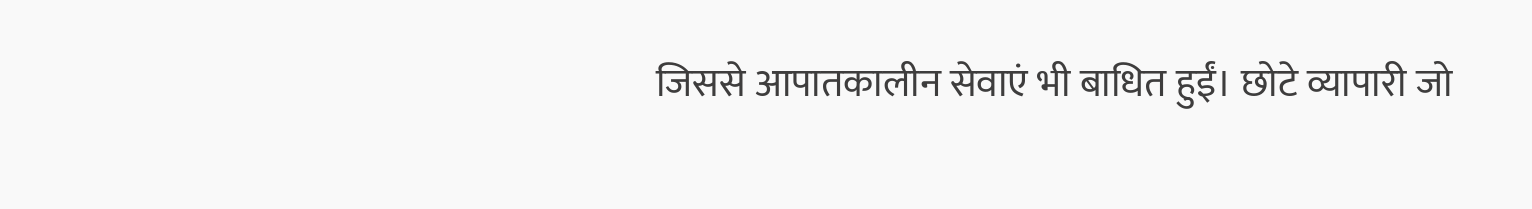जिससे आपातकालीन सेवाएं भी बाधित हुईं। छोटे व्यापारी जो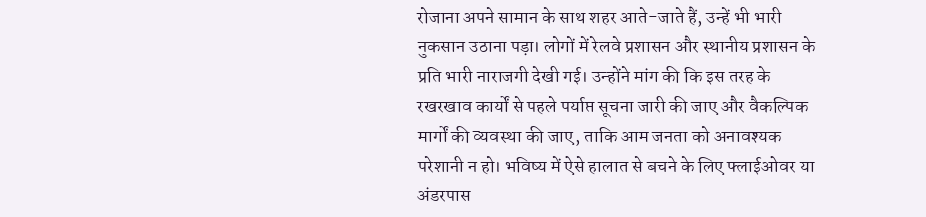रोजाना अपने सामान के साथ शहर आते-जाते हैं, उन्हें भी भारी नुकसान उठाना पड़ा। लोगों में रेलवे प्रशासन और स्थानीय प्रशासन के प्रति भारी नाराजगी देखी गई। उन्होंने मांग की कि इस तरह के रखरखाव कार्यों से पहले पर्याप्त सूचना जारी की जाए और वैकल्पिक मार्गों की व्यवस्था की जाए, ताकि आम जनता को अनावश्यक परेशानी न हो। भविष्य में ऐसे हालात से बचने के लिए फ्लाईओवर या अंडरपास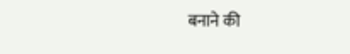बनाने की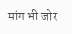मांग भी जोर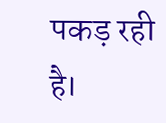पकड़ रही है।